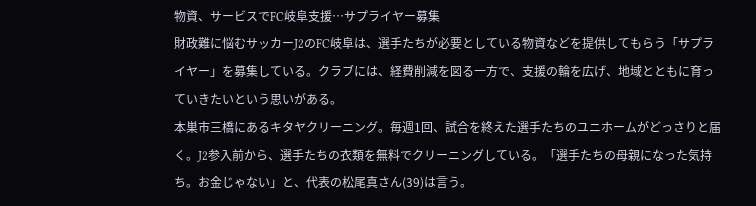物資、サービスでFC岐阜支援…サプライヤー募集
財政難に悩むサッカーJ2のFC岐阜は、選手たちが必要としている物資などを提供してもらう「サプライヤー」を募集している。クラブには、経費削減を図る一方で、支援の輪を広げ、地域とともに育っていきたいという思いがある。
本巣市三橋にあるキタヤクリーニング。毎週1回、試合を終えた選手たちのユニホームがどっさりと届く。J2参入前から、選手たちの衣類を無料でクリーニングしている。「選手たちの母親になった気持ち。お金じゃない」と、代表の松尾真さん(39)は言う。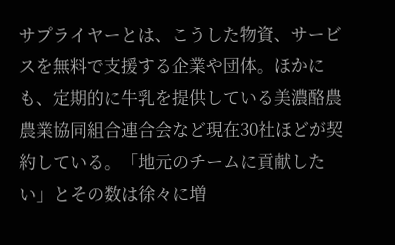サプライヤーとは、こうした物資、サービスを無料で支援する企業や団体。ほかにも、定期的に牛乳を提供している美濃酪農農業協同組合連合会など現在30社ほどが契約している。「地元のチームに貢献したい」とその数は徐々に増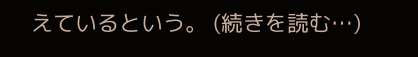えているという。 (続きを読む…)